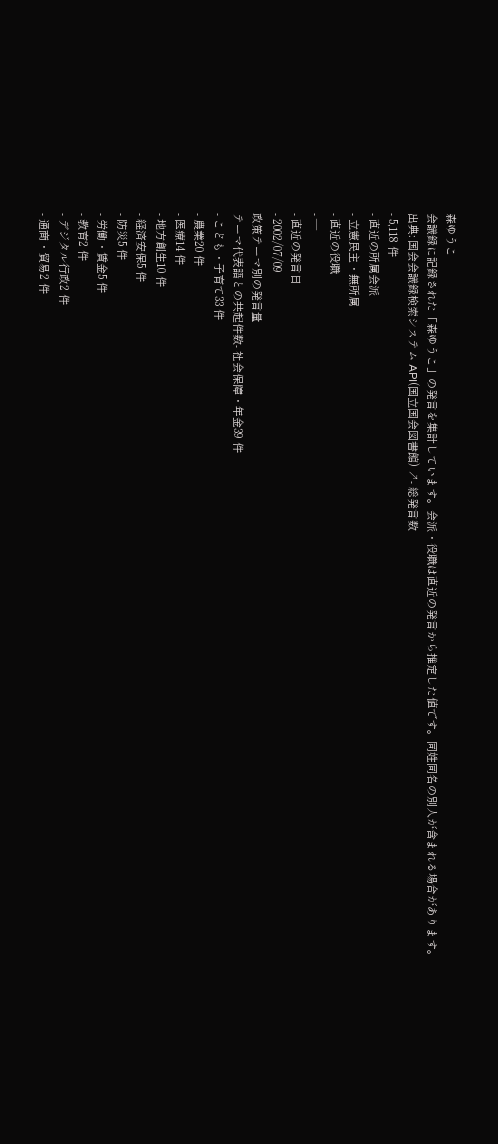森ゆうこ
会議録に記録された「森ゆうこ」の発言を集計しています。会派・役職は直近の発言から推定した値です。同姓同名の別人が含まれる場合があります。
出典: 国会会議録検索システム API(国立国会図書館) ↗- 総発言数
- 5,118 件
- 直近の所属会派
- 立憲民主・無所属
- 直近の役職
- —
- 直近の発言日
- 2002/07/09
政策テーマ別の発言量
テーマ代表語との共起件数- 社会保障・年金39 件
- こども・子育て33 件
- 農業20 件
- 医療14 件
- 地方創生10 件
- 経済安保5 件
- 防災5 件
- 労働・賃金5 件
- 教育2 件
- デジタル行政2 件
- 通商・貿易2 件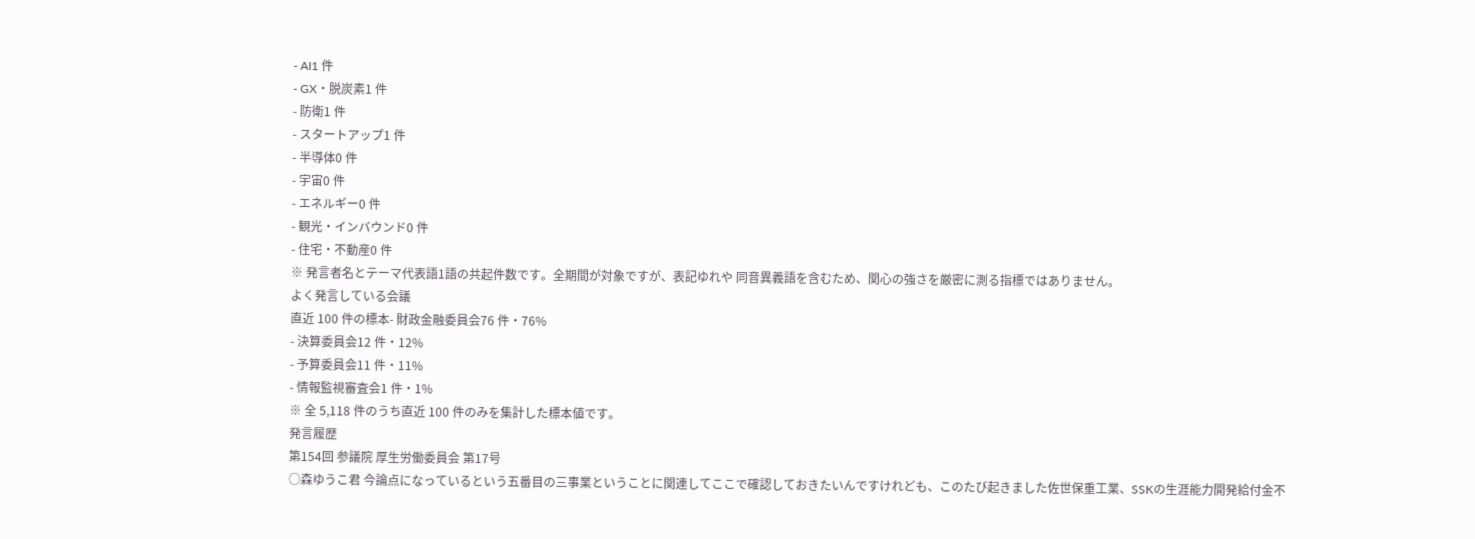- AI1 件
- GX・脱炭素1 件
- 防衛1 件
- スタートアップ1 件
- 半導体0 件
- 宇宙0 件
- エネルギー0 件
- 観光・インバウンド0 件
- 住宅・不動産0 件
※ 発言者名とテーマ代表語1語の共起件数です。全期間が対象ですが、表記ゆれや 同音異義語を含むため、関心の強さを厳密に測る指標ではありません。
よく発言している会議
直近 100 件の標本- 財政金融委員会76 件・76%
- 決算委員会12 件・12%
- 予算委員会11 件・11%
- 情報監視審査会1 件・1%
※ 全 5,118 件のうち直近 100 件のみを集計した標本値です。
発言履歴
第154回 参議院 厚生労働委員会 第17号
○森ゆうこ君 今論点になっているという五番目の三事業ということに関連してここで確認しておきたいんですけれども、このたび起きました佐世保重工業、SSKの生涯能力開発給付金不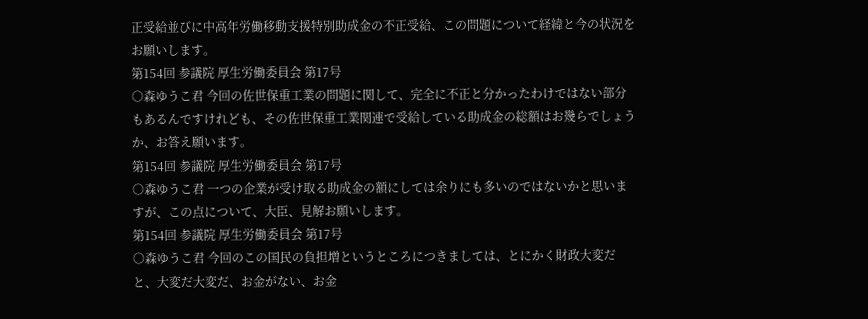正受給並びに中高年労働移動支援特別助成金の不正受給、この問題について経緯と今の状況をお願いします。
第154回 参議院 厚生労働委員会 第17号
○森ゆうこ君 今回の佐世保重工業の問題に関して、完全に不正と分かったわけではない部分もあるんですけれども、その佐世保重工業関連で受給している助成金の総額はお幾らでしょうか、お答え願います。
第154回 参議院 厚生労働委員会 第17号
○森ゆうこ君 一つの企業が受け取る助成金の額にしては余りにも多いのではないかと思いますが、この点について、大臣、見解お願いします。
第154回 参議院 厚生労働委員会 第17号
○森ゆうこ君 今回のこの国民の負担増というところにつきましては、とにかく財政大変だと、大変だ大変だ、お金がない、お金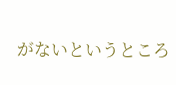がないというところ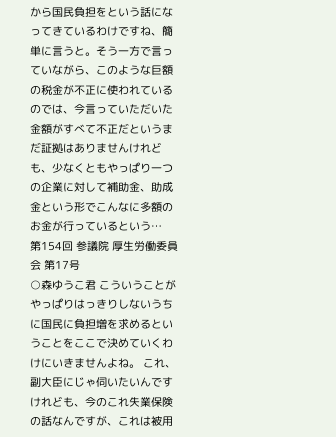から国民負担をという話になってきているわけですね、簡単に言うと。そう一方で言っていながら、このような巨額の税金が不正に使われているのでは、今言っていただいた金額がすべて不正だというまだ証拠はありませんけれども、少なくともやっぱり一つの企業に対して補助金、助成金という形でこんなに多額のお金が行っているという…
第154回 参議院 厚生労働委員会 第17号
○森ゆうこ君 こういうことがやっぱりはっきりしないうちに国民に負担増を求めるということをここで決めていくわけにいきませんよね。 これ、副大臣にじゃ伺いたいんですけれども、今のこれ失業保険の話なんですが、これは被用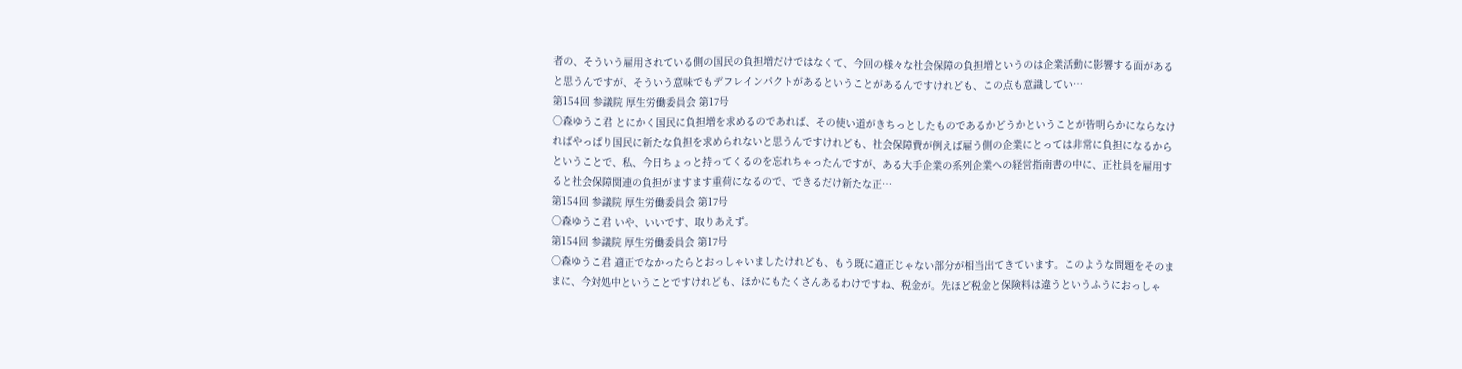者の、そういう雇用されている側の国民の負担増だけではなくて、今回の様々な社会保障の負担増というのは企業活動に影響する面があると思うんですが、そういう意味でもデフレインパクトがあるということがあるんですけれども、この点も意識してい…
第154回 参議院 厚生労働委員会 第17号
○森ゆうこ君 とにかく国民に負担増を求めるのであれば、その使い道がきちっとしたものであるかどうかということが皆明らかにならなければやっぱり国民に新たな負担を求められないと思うんですけれども、社会保障費が例えば雇う側の企業にとっては非常に負担になるからということで、私、今日ちょっと持ってくるのを忘れちゃったんですが、ある大手企業の系列企業への経営指南書の中に、正社員を雇用すると社会保障関連の負担がますます重荷になるので、できるだけ新たな正…
第154回 参議院 厚生労働委員会 第17号
○森ゆうこ君 いや、いいです、取りあえず。
第154回 参議院 厚生労働委員会 第17号
○森ゆうこ君 適正でなかったらとおっしゃいましたけれども、もう既に適正じゃない部分が相当出てきています。このような問題をそのままに、今対処中ということですけれども、ほかにもたくさんあるわけですね、税金が。先ほど税金と保険料は違うというふうにおっしゃ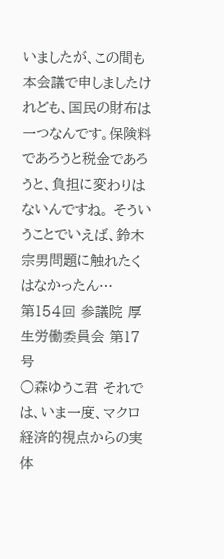いましたが、この間も本会議で申しましたけれども、国民の財布は一つなんです。保険料であろうと税金であろうと、負担に変わりはないんですね。 そういうことでいえば、鈴木宗男問題に触れたくはなかったん…
第154回 参議院 厚生労働委員会 第17号
○森ゆうこ君 それでは、いま一度、マクロ経済的視点からの実体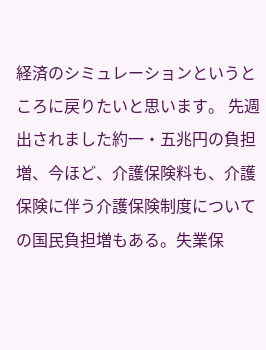経済のシミュレーションというところに戻りたいと思います。 先週出されました約一・五兆円の負担増、今ほど、介護保険料も、介護保険に伴う介護保険制度についての国民負担増もある。失業保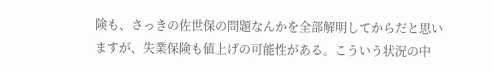険も、さっきの佐世保の問題なんかを全部解明してからだと思いますが、失業保険も値上げの可能性がある。こういう状況の中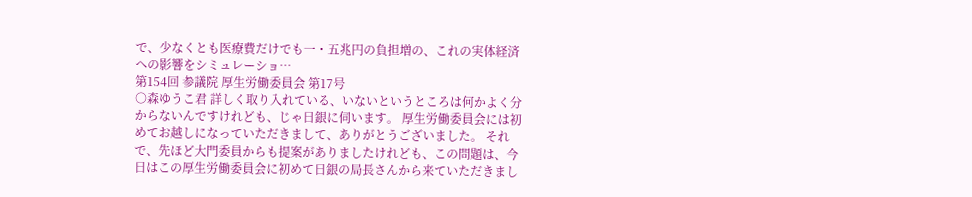で、少なくとも医療費だけでも一・五兆円の負担増の、これの実体経済への影響をシミュレーショ…
第154回 参議院 厚生労働委員会 第17号
○森ゆうこ君 詳しく取り入れている、いないというところは何かよく分からないんですけれども、じゃ日銀に伺います。 厚生労働委員会には初めてお越しになっていただきまして、ありがとうございました。 それで、先ほど大門委員からも提案がありましたけれども、この問題は、今日はこの厚生労働委員会に初めて日銀の局長さんから来ていただきまし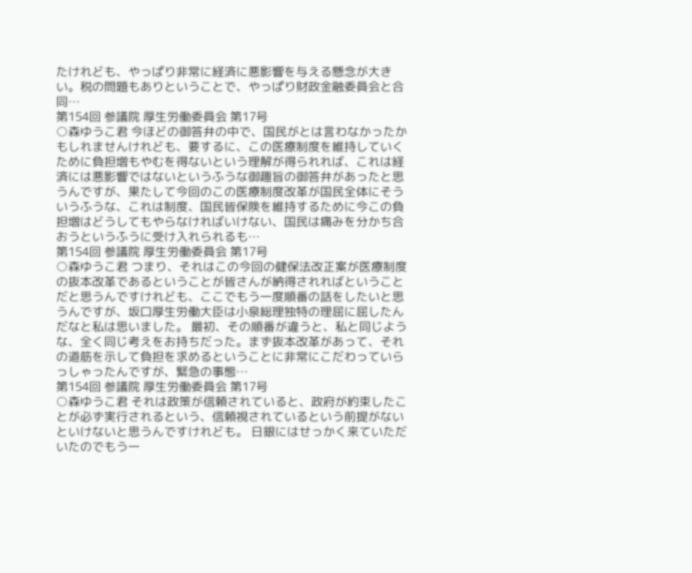たけれども、やっぱり非常に経済に悪影響を与える懸念が大きい。税の問題もありということで、やっぱり財政金融委員会と合同…
第154回 参議院 厚生労働委員会 第17号
○森ゆうこ君 今ほどの御答弁の中で、国民がとは言わなかったかもしれませんけれども、要するに、この医療制度を維持していくために負担増もやむを得ないという理解が得られれば、これは経済には悪影響ではないというふうな御趣旨の御答弁があったと思うんですが、果たして今回のこの医療制度改革が国民全体にそういうふうな、これは制度、国民皆保険を維持するために今この負担増はどうしてもやらなければいけない、国民は痛みを分かち合おうというふうに受け入れられるも…
第154回 参議院 厚生労働委員会 第17号
○森ゆうこ君 つまり、それはこの今回の健保法改正案が医療制度の抜本改革であるということが皆さんが納得されればということだと思うんですけれども、ここでもう一度順番の話をしたいと思うんですが、坂口厚生労働大臣は小泉総理独特の理屈に屈したんだなと私は思いました。 最初、その順番が違うと、私と同じような、全く同じ考えをお持ちだった。まず抜本改革があって、それの道筋を示して負担を求めるということに非常にこだわっていらっしゃったんですが、緊急の事態…
第154回 参議院 厚生労働委員会 第17号
○森ゆうこ君 それは政策が信頼されていると、政府が約束したことが必ず実行されるという、信頼視されているという前提がないといけないと思うんですけれども。 日銀にはせっかく来ていただいたのでもう一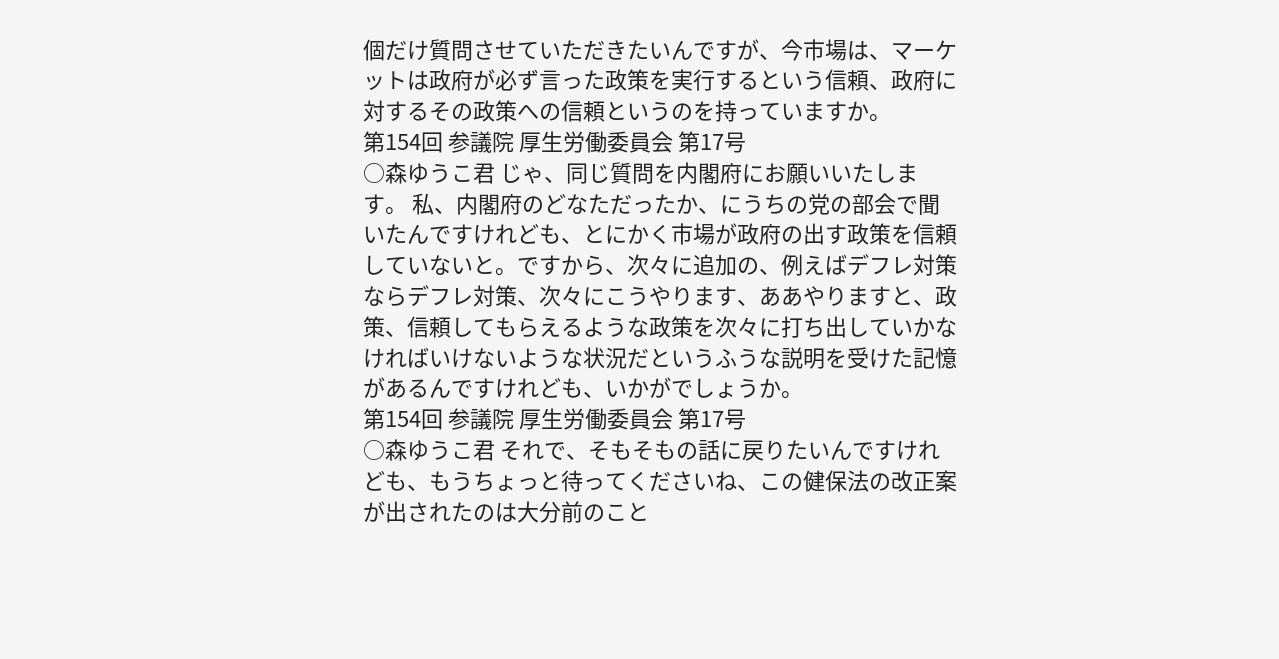個だけ質問させていただきたいんですが、今市場は、マーケットは政府が必ず言った政策を実行するという信頼、政府に対するその政策への信頼というのを持っていますか。
第154回 参議院 厚生労働委員会 第17号
○森ゆうこ君 じゃ、同じ質問を内閣府にお願いいたします。 私、内閣府のどなただったか、にうちの党の部会で聞いたんですけれども、とにかく市場が政府の出す政策を信頼していないと。ですから、次々に追加の、例えばデフレ対策ならデフレ対策、次々にこうやります、ああやりますと、政策、信頼してもらえるような政策を次々に打ち出していかなければいけないような状況だというふうな説明を受けた記憶があるんですけれども、いかがでしょうか。
第154回 参議院 厚生労働委員会 第17号
○森ゆうこ君 それで、そもそもの話に戻りたいんですけれども、もうちょっと待ってくださいね、この健保法の改正案が出されたのは大分前のこと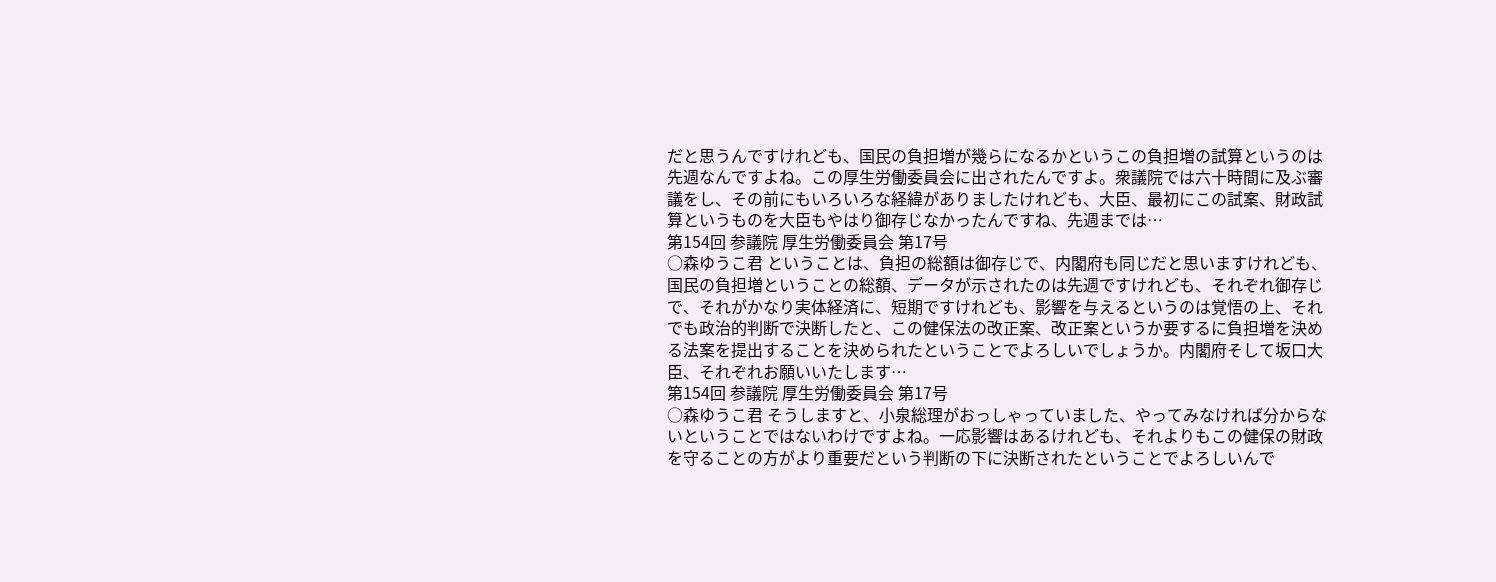だと思うんですけれども、国民の負担増が幾らになるかというこの負担増の試算というのは先週なんですよね。この厚生労働委員会に出されたんですよ。衆議院では六十時間に及ぶ審議をし、その前にもいろいろな経緯がありましたけれども、大臣、最初にこの試案、財政試算というものを大臣もやはり御存じなかったんですね、先週までは…
第154回 参議院 厚生労働委員会 第17号
○森ゆうこ君 ということは、負担の総額は御存じで、内閣府も同じだと思いますけれども、国民の負担増ということの総額、データが示されたのは先週ですけれども、それぞれ御存じで、それがかなり実体経済に、短期ですけれども、影響を与えるというのは覚悟の上、それでも政治的判断で決断したと、この健保法の改正案、改正案というか要するに負担増を決める法案を提出することを決められたということでよろしいでしょうか。内閣府そして坂口大臣、それぞれお願いいたします…
第154回 参議院 厚生労働委員会 第17号
○森ゆうこ君 そうしますと、小泉総理がおっしゃっていました、やってみなければ分からないということではないわけですよね。一応影響はあるけれども、それよりもこの健保の財政を守ることの方がより重要だという判断の下に決断されたということでよろしいんで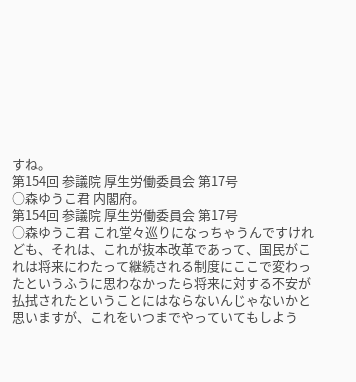すね。
第154回 参議院 厚生労働委員会 第17号
○森ゆうこ君 内閣府。
第154回 参議院 厚生労働委員会 第17号
○森ゆうこ君 これ堂々巡りになっちゃうんですけれども、それは、これが抜本改革であって、国民がこれは将来にわたって継続される制度にここで変わったというふうに思わなかったら将来に対する不安が払拭されたということにはならないんじゃないかと思いますが、これをいつまでやっていてもしよう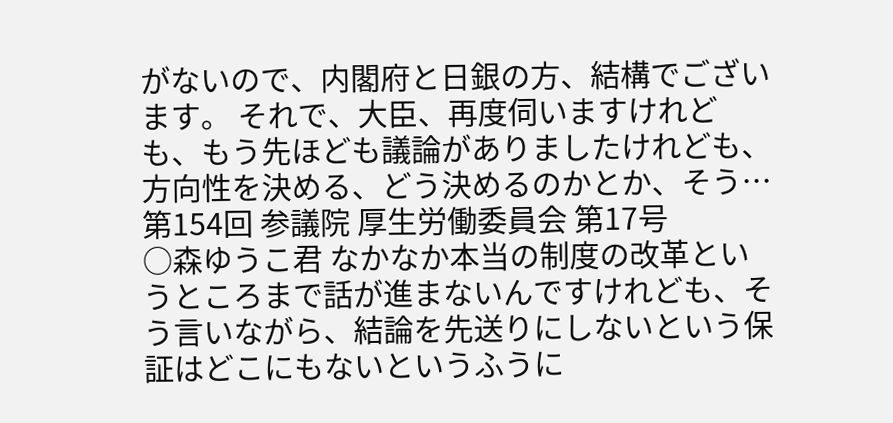がないので、内閣府と日銀の方、結構でございます。 それで、大臣、再度伺いますけれども、もう先ほども議論がありましたけれども、方向性を決める、どう決めるのかとか、そう…
第154回 参議院 厚生労働委員会 第17号
○森ゆうこ君 なかなか本当の制度の改革というところまで話が進まないんですけれども、そう言いながら、結論を先送りにしないという保証はどこにもないというふうに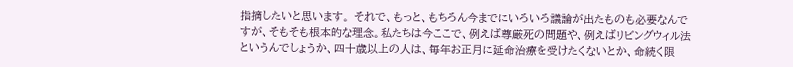指摘したいと思います。 それで、もっと、もちろん今までにいろいろ議論が出たものも必要なんですが、そもそも根本的な理念。私たちは今ここで、例えば尊厳死の問題や、例えばリビングウィル法というんでしょうか、四十歳以上の人は、毎年お正月に延命治療を受けたくないとか、命続く限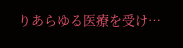りあらゆる医療を受け…